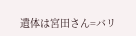遺体は宮田さん=バリ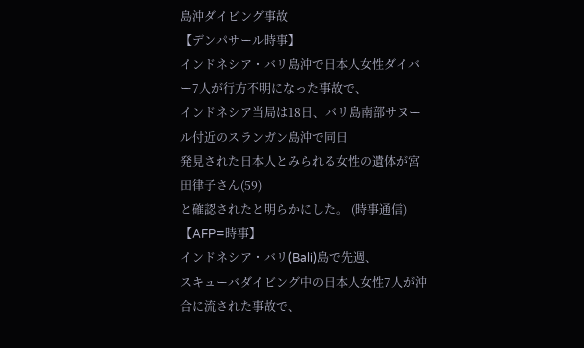島沖ダイビング事故
【デンパサール時事】
インドネシア・バリ島沖で日本人女性ダイバー7人が行方不明になった事故で、
インドネシア当局は18日、バリ島南部サヌール付近のスランガン島沖で同日
発見された日本人とみられる女性の遺体が宮田律子さん(59)
と確認されたと明らかにした。 (時事通信)
【AFP=時事】
インドネシア・バリ(Bali)島で先週、
スキューバダイビング中の日本人女性7人が沖合に流された事故で、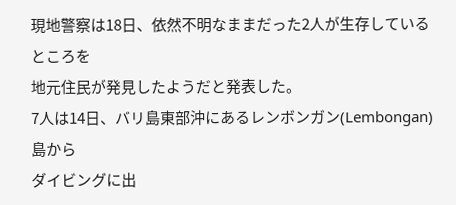現地警察は18日、依然不明なままだった2人が生存しているところを
地元住民が発見したようだと発表した。
7人は14日、バリ島東部沖にあるレンボンガン(Lembongan)島から
ダイビングに出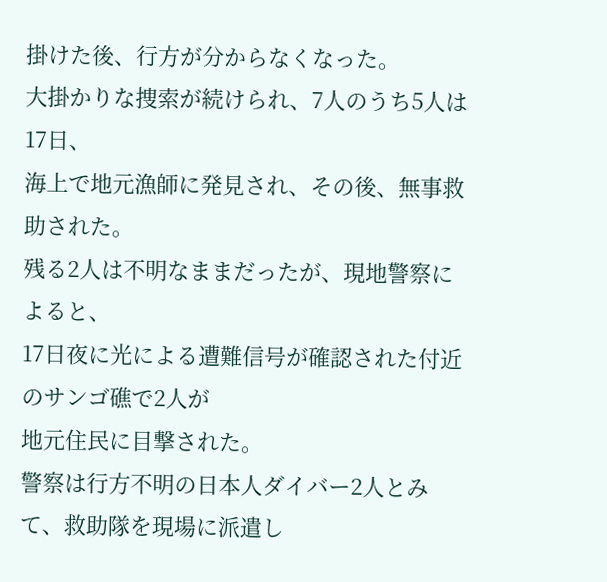掛けた後、行方が分からなくなった。
大掛かりな捜索が続けられ、7人のうち5人は17日、
海上で地元漁師に発見され、その後、無事救助された。
残る2人は不明なままだったが、現地警察によると、
17日夜に光による遭難信号が確認された付近のサンゴ礁で2人が
地元住民に目撃された。
警察は行方不明の日本人ダイバー2人とみて、救助隊を現場に派遣し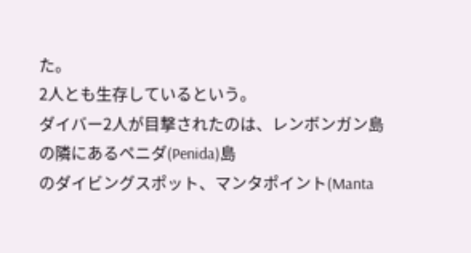た。
2人とも生存しているという。
ダイバー2人が目撃されたのは、レンボンガン島の隣にあるペニダ(Penida)島
のダイビングスポット、マンタポイント(Manta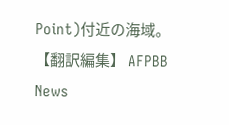Point)付近の海域。
【翻訳編集】 AFPBB News